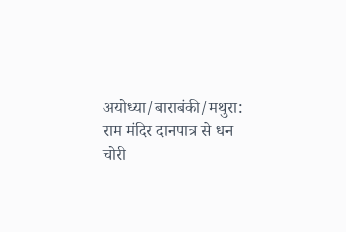अयोध्या/बाराबंकी/मथुरा: राम मंदिर दानपात्र से धन चोरी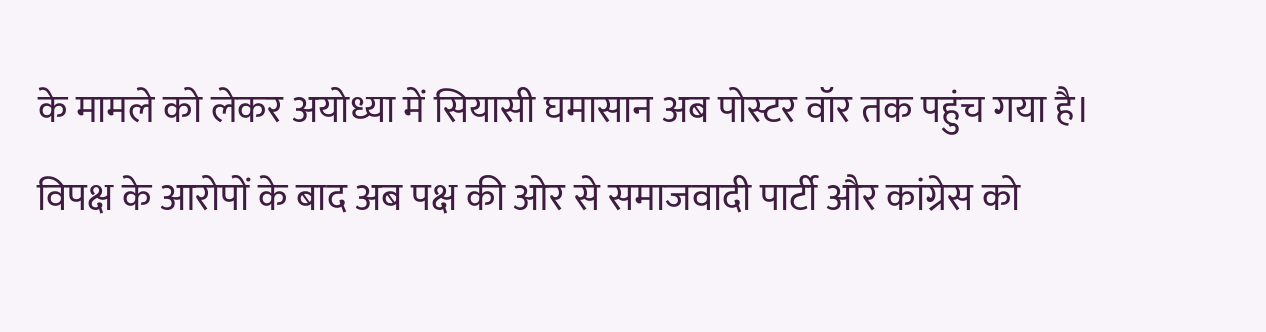के मामले को लेकर अयोध्या में सियासी घमासान अब पोस्टर वॉर तक पहुंच गया है। विपक्ष के आरोपों के बाद अब पक्ष की ओर से समाजवादी पार्टी और कांग्रेस को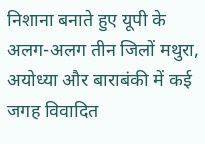निशाना बनाते हुए यूपी के अलग-अलग तीन जिलों मथुरा, अयोध्या और बाराबंकी में कई जगह विवादित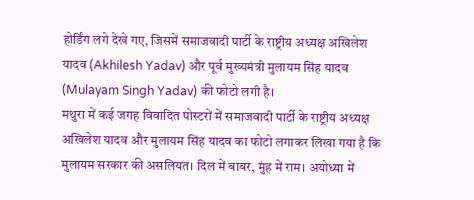होर्डिंग लगे देखे गए, जिसमें समाजवादी पार्टी के राष्ट्रीय अध्यक्ष अखिलेश यादव (Akhilesh Yadav) और पूर्व मुख्यमंत्री मुलायम सिंह यादव (Mulayam Singh Yadav) की फोटो लगी है।
मथुरा में कई जगह विवादित पोस्टरों में समाजवादी पार्टी के राष्ट्रीय अध्यक्ष अखिलेश यादव और मुलायम सिंह यादव का फोटो लगाकर लिखा गया है कि मुलायम सरकार की असलियत। दिल में बाबर, मुंह में राम। अयोध्या में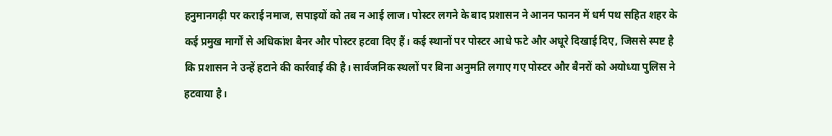हनुमानगढ़ी पर कराई नमाज, सपाइयों को तब न आई लाज। पोस्टर लगने के बाद प्रशासन ने आनन फानन में धर्म पथ सहित शहर के कई प्रमुख मार्गों से अधिकांश बैनर और पोस्टर हटवा दिए हैं। कई स्थानों पर पोस्टर आधे फटे और अधूरे दिखाई दिए, जिससे स्पष्ट है कि प्रशासन ने उन्हें हटाने की कार्रवाई की है। सार्वजनिक स्थलों पर बिना अनुमति लगाए गए पोस्टर और बैनरों को अयोध्या पुलिस ने हटवाया है।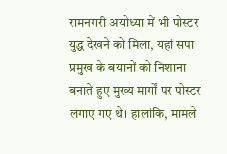रामनगरी अयोध्या में भी पोस्टर युद्ध देखने को मिला, यहां सपा प्रमुख के बयानों को निशाना बनाते हुए मुख्य मार्गों पर पोस्टर लगाए गए थे। हालांकि, मामले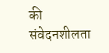की संवेदनशीलता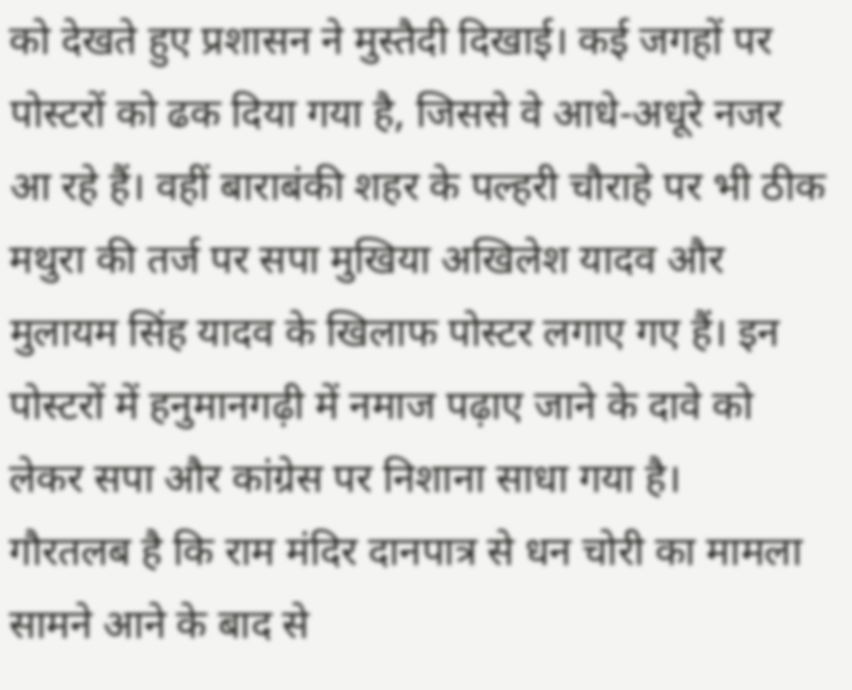को देखते हुए प्रशासन ने मुस्तैदी दिखाई। कई जगहों पर पोस्टरों को ढक दिया गया है, जिससे वे आधे-अधूरे नजर आ रहे हैं। वहीं बाराबंकी शहर के पल्हरी चौराहे पर भी ठीक मथुरा की तर्ज पर सपा मुखिया अखिलेश यादव और मुलायम सिंह यादव के खिलाफ पोस्टर लगाए गए हैं। इन पोस्टरों में हनुमानगढ़ी में नमाज पढ़ाए जाने के दावे को लेकर सपा और कांग्रेस पर निशाना साधा गया है।
गौरतलब है कि राम मंदिर दानपात्र से धन चोरी का मामला सामने आने के बाद से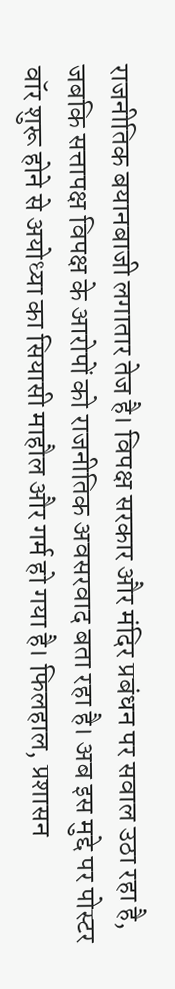राजनीतिक बयानबाजी लगातार तेज है। विपक्ष सरकार और मंदिर प्रबंधन पर सवाल उठा रहा है, जबकि सत्तापक्ष विपक्ष के आरोपों को राजनीतिक अवसरवाद बता रहा है। अब इस मुद्दे पर पोस्टर वॉर शुरू होने से अयोध्या का सियासी माहौल और गर्म हो गया है। फिलहाल, प्रशासन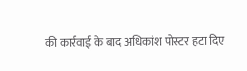की कार्रवाई के बाद अधिकांश पोस्टर हटा दिए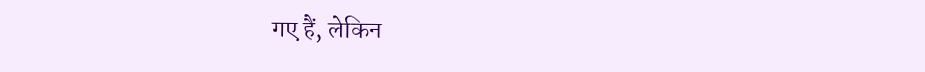गए हैं, लेकिन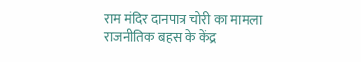राम मंदिर दानपात्र चोरी का मामला राजनीतिक बहस के केंद्र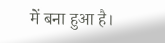में बना हुआ है।